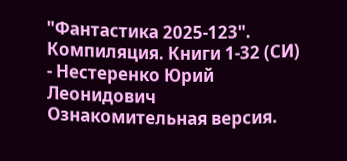"Фантастика 2025-123". Компиляция. Книги 1-32 (СИ) - Нестеренко Юрий Леонидович
Ознакомительная версия.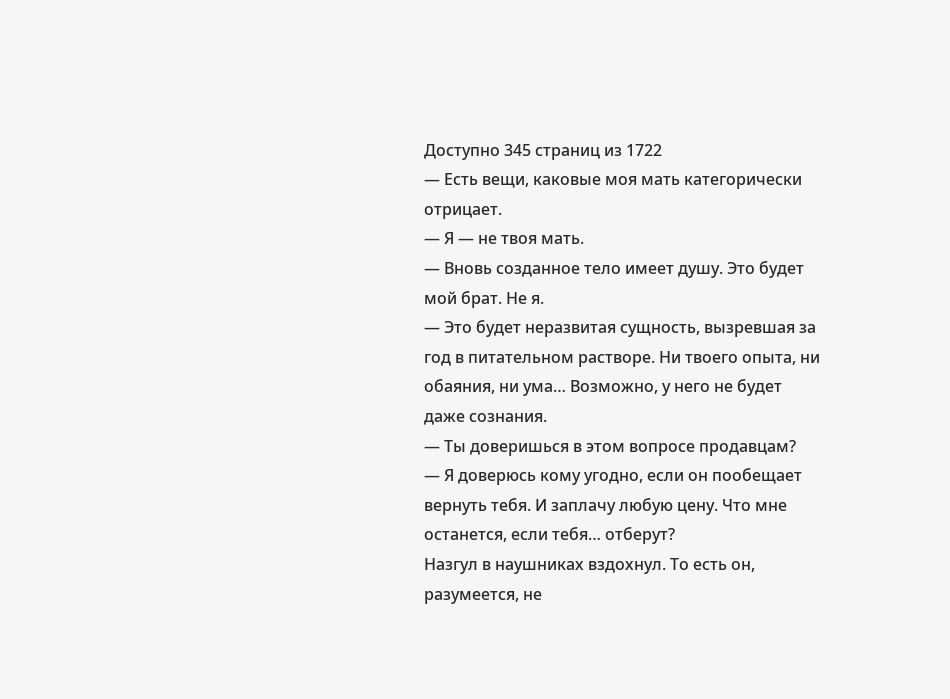Доступно 345 страниц из 1722
— Есть вещи, каковые моя мать категорически отрицает.
— Я — не твоя мать.
— Вновь созданное тело имеет душу. Это будет мой брат. Не я.
— Это будет неразвитая сущность, вызревшая за год в питательном растворе. Ни твоего опыта, ни обаяния, ни ума… Возможно, у него не будет даже сознания.
— Ты доверишься в этом вопросе продавцам?
— Я доверюсь кому угодно, если он пообещает вернуть тебя. И заплачу любую цену. Что мне останется, если тебя… отберут?
Назгул в наушниках вздохнул. То есть он, разумеется, не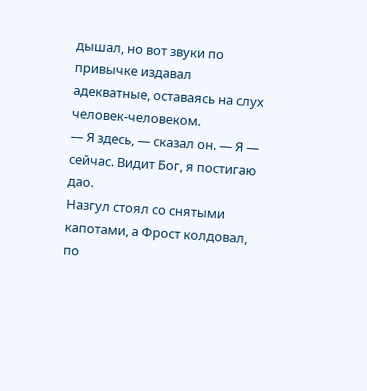дышал, но вот звуки по привычке издавал адекватные, оставаясь на слух человек-человеком.
— Я здесь, — сказал он. — Я — сейчас. Видит Бог, я постигаю дао.
Назгул стоял со снятыми капотами, а Фрост колдовал, по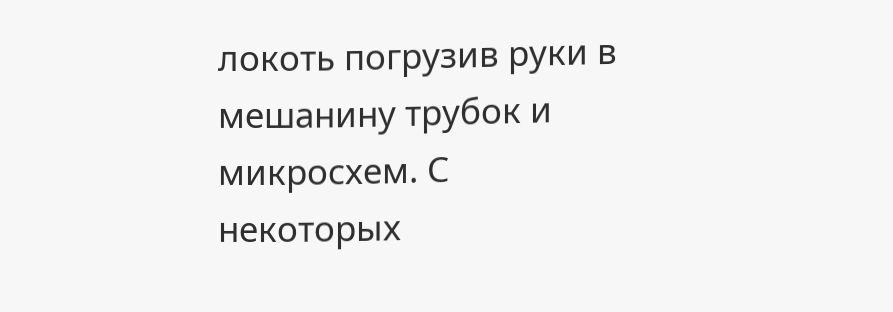локоть погрузив руки в мешанину трубок и микросхем. С некоторых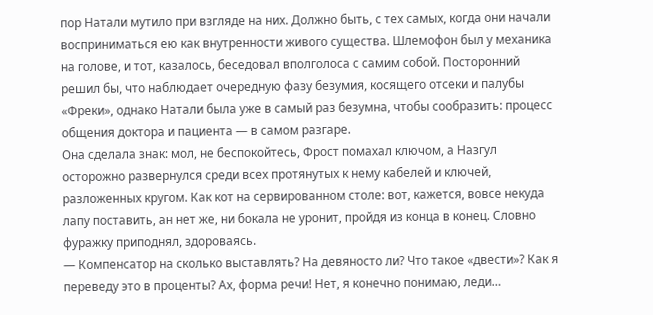пор Натали мутило при взгляде на них. Должно быть, с тех самых, когда они начали восприниматься ею как внутренности живого существа. Шлемофон был у механика на голове, и тот, казалось, беседовал вполголоса с самим собой. Посторонний решил бы, что наблюдает очередную фазу безумия, косящего отсеки и палубы «Фреки», однако Натали была уже в самый раз безумна, чтобы сообразить: процесс общения доктора и пациента — в самом разгаре.
Она сделала знак: мол, не беспокойтесь, Фрост помахал ключом, а Назгул осторожно развернулся среди всех протянутых к нему кабелей и ключей, разложенных кругом. Как кот на сервированном столе: вот, кажется, вовсе некуда лапу поставить, ан нет же, ни бокала не уронит, пройдя из конца в конец. Словно фуражку приподнял, здороваясь.
— Компенсатор на сколько выставлять? На девяносто ли? Что такое «двести»? Как я переведу это в проценты? Ах, форма речи! Нет, я конечно понимаю, леди…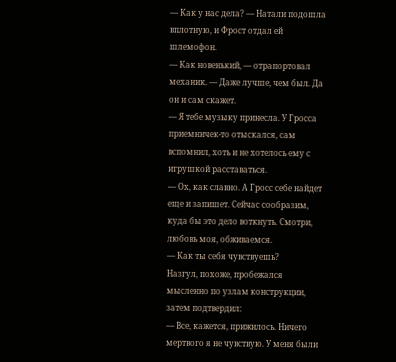— Как у нас дела? — Натали подошла вплотную, и Фрост отдал ей шлемофон.
— Как новенький, — отрапортовал механик. — Даже лучше, чем был. Да он и сам скажет.
— Я тебе музыку принесла. У Гросса приемничек-то отыскался, сам вспомнил, хоть и не хотелось ему с игрушкой расставаться.
— Ох, как славно. А Гросс себе найдет еще и запишет. Сейчас сообразим, куда бы это дело воткнуть. Смотри, любовь моя, обживаемся.
— Как ты себя чувствуешь?
Назгул, похоже, пробежался мысленно по узлам конструкции, затем подтвердил:
— Все, кажется, прижилось. Ничего мертвого я не чувствую. У меня были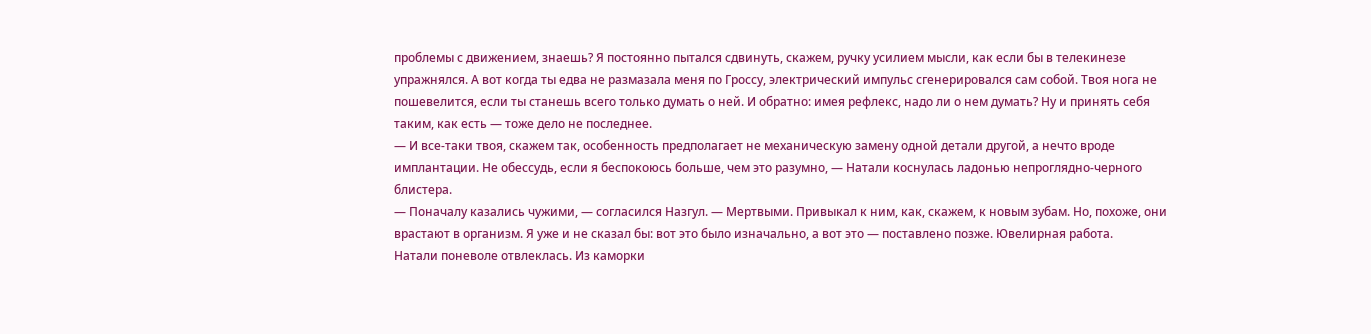проблемы с движением, знаешь? Я постоянно пытался сдвинуть, скажем, ручку усилием мысли, как если бы в телекинезе упражнялся. А вот когда ты едва не размазала меня по Гроссу, электрический импульс сгенерировался сам собой. Твоя нога не пошевелится, если ты станешь всего только думать о ней. И обратно: имея рефлекс, надо ли о нем думать? Ну и принять себя таким, как есть — тоже дело не последнее.
— И все-таки твоя, скажем так, особенность предполагает не механическую замену одной детали другой, а нечто вроде имплантации. Не обессудь, если я беспокоюсь больше, чем это разумно, — Натали коснулась ладонью непроглядно-черного блистера.
— Поначалу казались чужими, — согласился Назгул. — Мертвыми. Привыкал к ним, как, скажем, к новым зубам. Но, похоже, они врастают в организм. Я уже и не сказал бы: вот это было изначально, а вот это — поставлено позже. Ювелирная работа.
Натали поневоле отвлеклась. Из каморки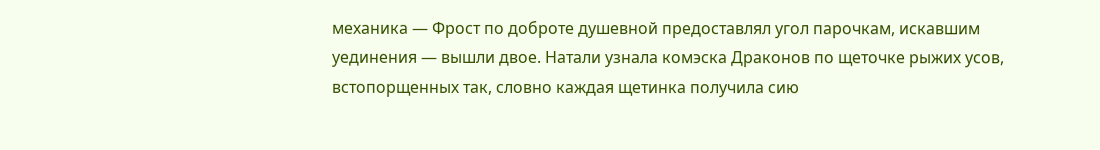механика — Фрост по доброте душевной предоставлял угол парочкам, искавшим уединения — вышли двое. Натали узнала комэска Драконов по щеточке рыжих усов, встопорщенных так, словно каждая щетинка получила сию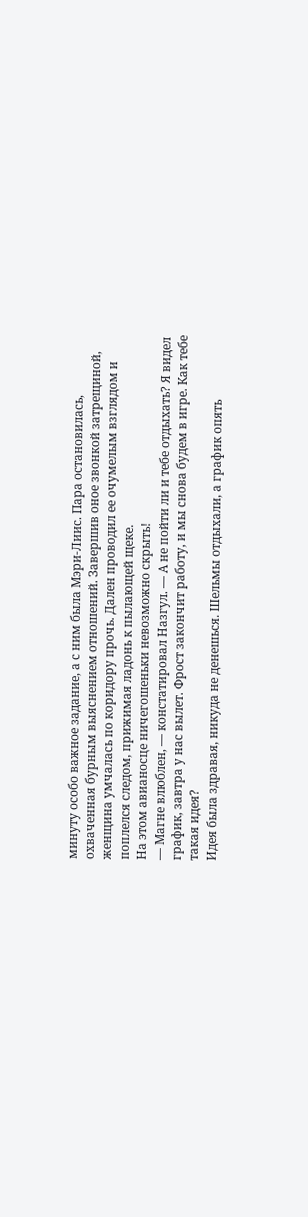минуту особо важное задание, а с ним была Мэри-Лиис. Пара остановилась, охваченная бурным выяснением отношений. Завершив оное звонкой затрещиной, женщина умчалась по коридору прочь. Дален проводил ее очумелым взглядом и поплелся следом, прижимая ладонь к пылающей щеке.
На этом авианосце ничегошеньки невозможно скрыть!
— Магне влюблен, — констатировал Назгул. — А не пойти ли и тебе отдыхать? Я видел график, завтра у нас вылет. Фрост закончит работу, и мы снова будем в игре. Как тебе такая идея?
Идея была здравая, никуда не денешься. Шельмы отдыхали, а график опять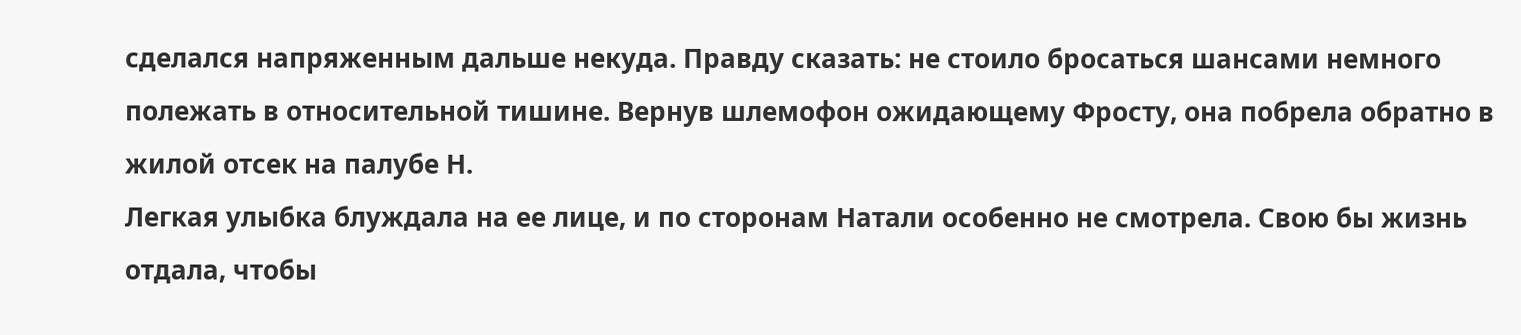сделался напряженным дальше некуда. Правду сказать: не стоило бросаться шансами немного полежать в относительной тишине. Вернув шлемофон ожидающему Фросту, она побрела обратно в жилой отсек на палубе Н.
Легкая улыбка блуждала на ее лице, и по сторонам Натали особенно не смотрела. Свою бы жизнь отдала, чтобы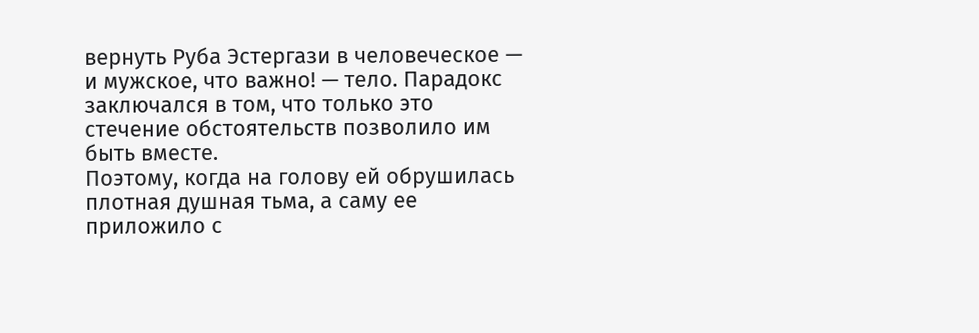вернуть Руба Эстергази в человеческое — и мужское, что важно! — тело. Парадокс заключался в том, что только это стечение обстоятельств позволило им быть вместе.
Поэтому, когда на голову ей обрушилась плотная душная тьма, а саму ее приложило с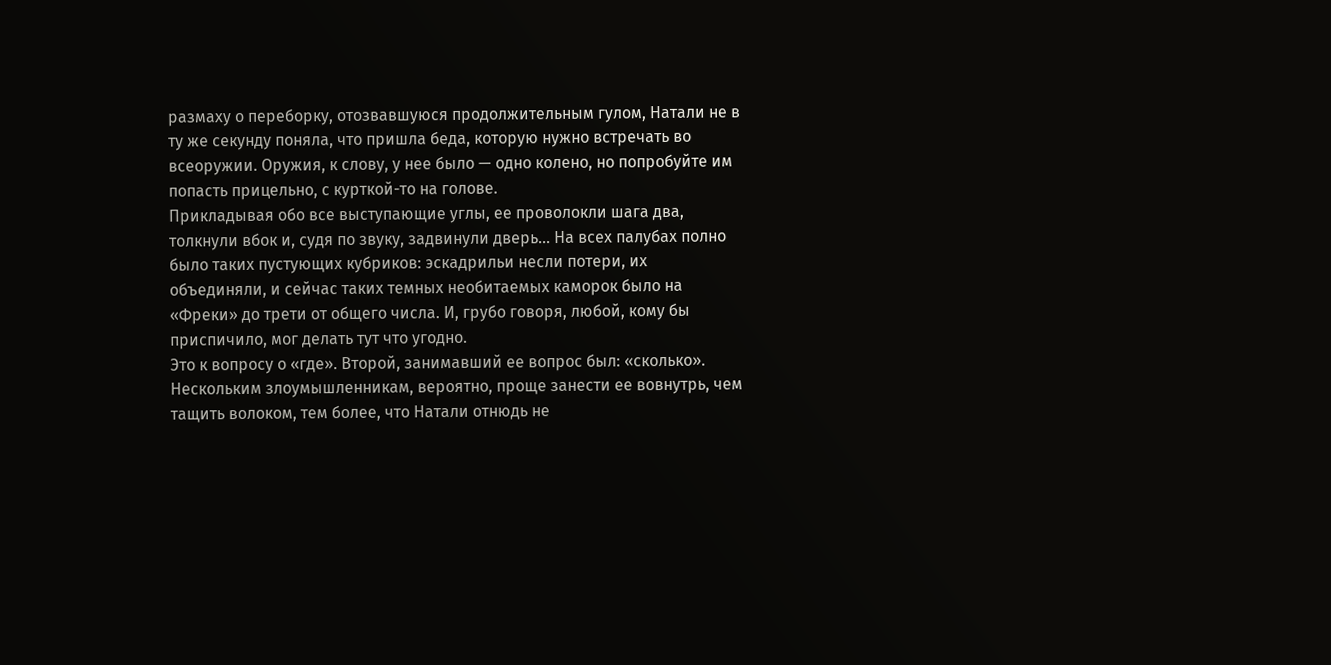размаху о переборку, отозвавшуюся продолжительным гулом, Натали не в ту же секунду поняла, что пришла беда, которую нужно встречать во всеоружии. Оружия, к слову, у нее было — одно колено, но попробуйте им попасть прицельно, с курткой-то на голове.
Прикладывая обо все выступающие углы, ее проволокли шага два, толкнули вбок и, судя по звуку, задвинули дверь… На всех палубах полно было таких пустующих кубриков: эскадрильи несли потери, их объединяли, и сейчас таких темных необитаемых каморок было на «Фреки» до трети от общего числа. И, грубо говоря, любой, кому бы приспичило, мог делать тут что угодно.
Это к вопросу о «где». Второй, занимавший ее вопрос был: «сколько». Нескольким злоумышленникам, вероятно, проще занести ее вовнутрь, чем тащить волоком, тем более, что Натали отнюдь не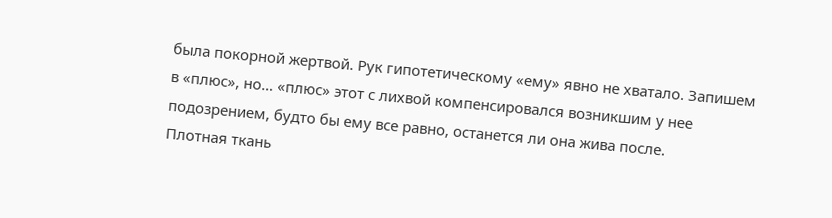была покорной жертвой. Рук гипотетическому «ему» явно не хватало. Запишем в «плюс», но… «плюс» этот с лихвой компенсировался возникшим у нее подозрением, будто бы ему все равно, останется ли она жива после.
Плотная ткань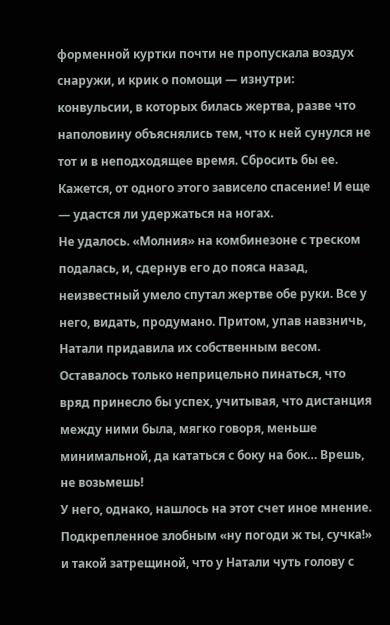форменной куртки почти не пропускала воздух снаружи, и крик о помощи — изнутри: конвульсии, в которых билась жертва, разве что наполовину объяснялись тем, что к ней сунулся не тот и в неподходящее время. Сбросить бы ее. Кажется, от одного этого зависело спасение! И еще — удастся ли удержаться на ногах.
Не удалось. «Молния» на комбинезоне с треском подалась, и, сдернув его до пояса назад, неизвестный умело спутал жертве обе руки. Все у него, видать, продумано. Притом, упав навзничь, Натали придавила их собственным весом. Оставалось только неприцельно пинаться, что вряд принесло бы успех, учитывая, что дистанция между ними была, мягко говоря, меньше минимальной, да кататься с боку на бок… Врешь, не возьмешь!
У него, однако, нашлось на этот счет иное мнение. Подкрепленное злобным «ну погоди ж ты, сучка!» и такой затрещиной, что у Натали чуть голову с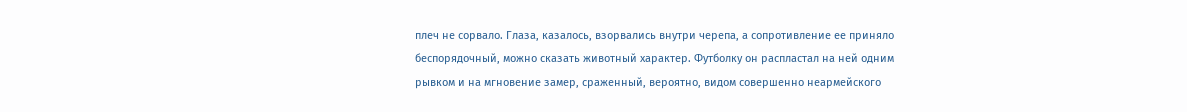плеч не сорвало. Глаза, казалось, взорвались внутри черепа, а сопротивление ее приняло беспорядочный, можно сказать животный характер. Футболку он распластал на ней одним рывком и на мгновение замер, сраженный, вероятно, видом совершенно неармейского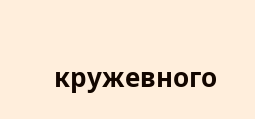кружевного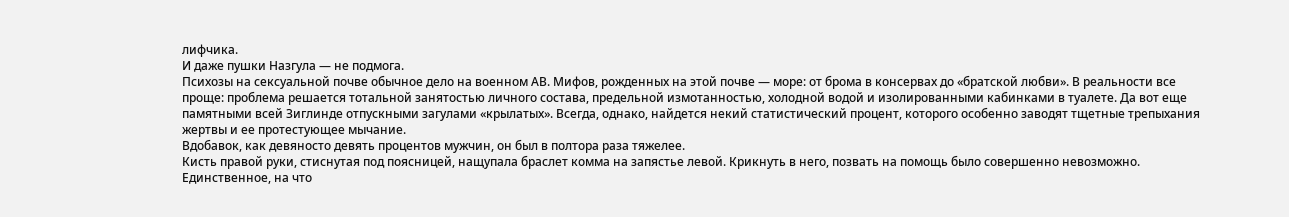лифчика.
И даже пушки Назгула — не подмога.
Психозы на сексуальной почве обычное дело на военном АВ. Мифов, рожденных на этой почве — море: от брома в консервах до «братской любви». В реальности все проще: проблема решается тотальной занятостью личного состава, предельной измотанностью, холодной водой и изолированными кабинками в туалете. Да вот еще памятными всей Зиглинде отпускными загулами «крылатых». Всегда, однако, найдется некий статистический процент, которого особенно заводят тщетные трепыхания жертвы и ее протестующее мычание.
Вдобавок, как девяносто девять процентов мужчин, он был в полтора раза тяжелее.
Кисть правой руки, стиснутая под поясницей, нащупала браслет комма на запястье левой. Крикнуть в него, позвать на помощь было совершенно невозможно. Единственное, на что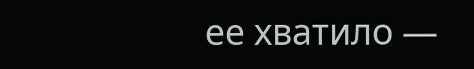ее хватило —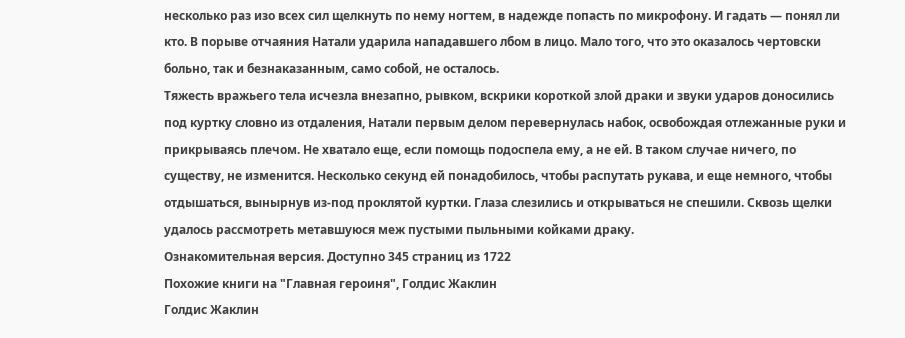несколько раз изо всех сил щелкнуть по нему ногтем, в надежде попасть по микрофону. И гадать — понял ли кто. В порыве отчаяния Натали ударила нападавшего лбом в лицо. Мало того, что это оказалось чертовски больно, так и безнаказанным, само собой, не осталось.
Тяжесть вражьего тела исчезла внезапно, рывком, вскрики короткой злой драки и звуки ударов доносились под куртку словно из отдаления, Натали первым делом перевернулась набок, освобождая отлежанные руки и прикрываясь плечом. Не хватало еще, если помощь подоспела ему, а не ей. В таком случае ничего, по существу, не изменится. Несколько секунд ей понадобилось, чтобы распутать рукава, и еще немного, чтобы отдышаться, вынырнув из-под проклятой куртки. Глаза слезились и открываться не спешили. Сквозь щелки удалось рассмотреть метавшуюся меж пустыми пыльными койками драку.
Ознакомительная версия. Доступно 345 страниц из 1722
Похожие книги на "Главная героиня", Голдис Жаклин
Голдис Жаклин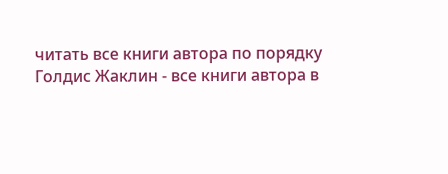читать все книги автора по порядку
Голдис Жаклин - все книги автора в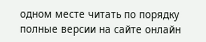одном месте читать по порядку полные версии на сайте онлайн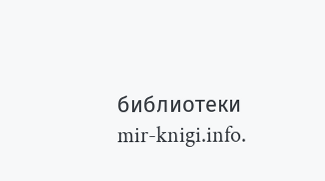библиотеки mir-knigi.info.